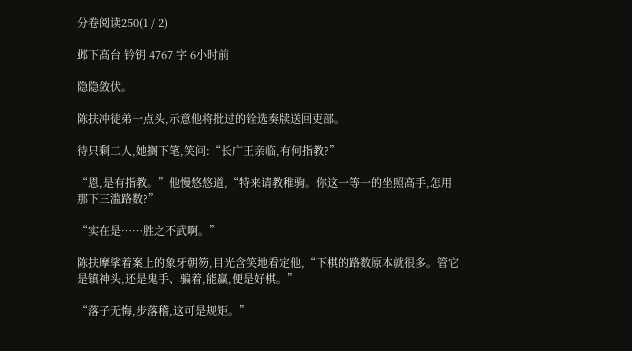分卷阅读250(1 / 2)

邺下高台 钤钥 4767 字 6小时前

隐隐敛伏。

陈扶冲徒弟一点头,示意他将批过的铨选奏牍送回吏部。

待只剩二人,她搁下笔,笑问:“长广王亲临,有何指教?”

“恩,是有指教。”他慢悠悠道,“特来请教稚驹。你这一等一的坐照高手,怎用那下三滥路数?”

“实在是……胜之不武啊。”

陈扶摩挲着案上的象牙朝笏,目光含笑地看定他,“下棋的路数原本就很多。管它是镇神头,还是鬼手、骗着,能赢,便是好棋。”

“落子无悔,步落稽,这可是规矩。”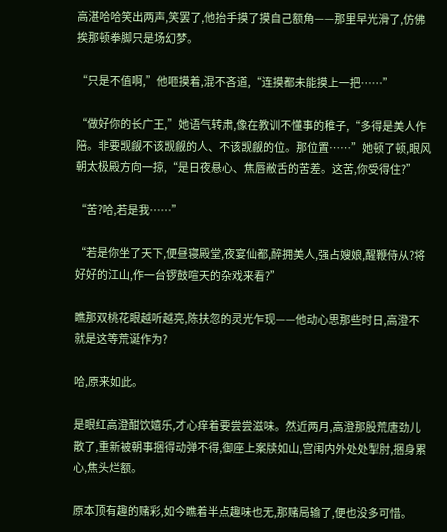高湛哈哈笑出两声,笑罢了,他抬手摸了摸自己额角——那里早光滑了,仿佛挨那顿拳脚只是场幻梦。

“只是不值啊,”他咂摸着,混不吝道,“连摸都未能摸上一把……”

“做好你的长广王,”她语气转肃,像在教训不懂事的稚子,“多得是美人作陪。非要觊觎不该觊觎的人、不该觊觎的位。那位置……”她顿了顿,眼风朝太极殿方向一掠,“是日夜悬心、焦唇敝舌的苦差。这苦,你受得住?”

“苦?哈,若是我……”

“若是你坐了天下,便昼寝殿堂,夜宴仙都,醉拥美人,强占嫂娘,醒鞭侍从?将好好的江山,作一台锣鼓喧天的杂戏来看?”

瞧那双桃花眼越听越亮,陈扶忽的灵光乍现——他动心思那些时日,高澄不就是这等荒诞作为?

哈,原来如此。

是眼红高澄酣饮嬉乐,才心痒着要尝尝滋味。然近两月,高澄那股荒唐劲儿散了,重新被朝事捆得动弹不得,御座上案牍如山,宫闱内外处处掣肘,捆身累心,焦头烂额。

原本顶有趣的赌彩,如今瞧着半点趣味也无,那赌局输了,便也没多可惜。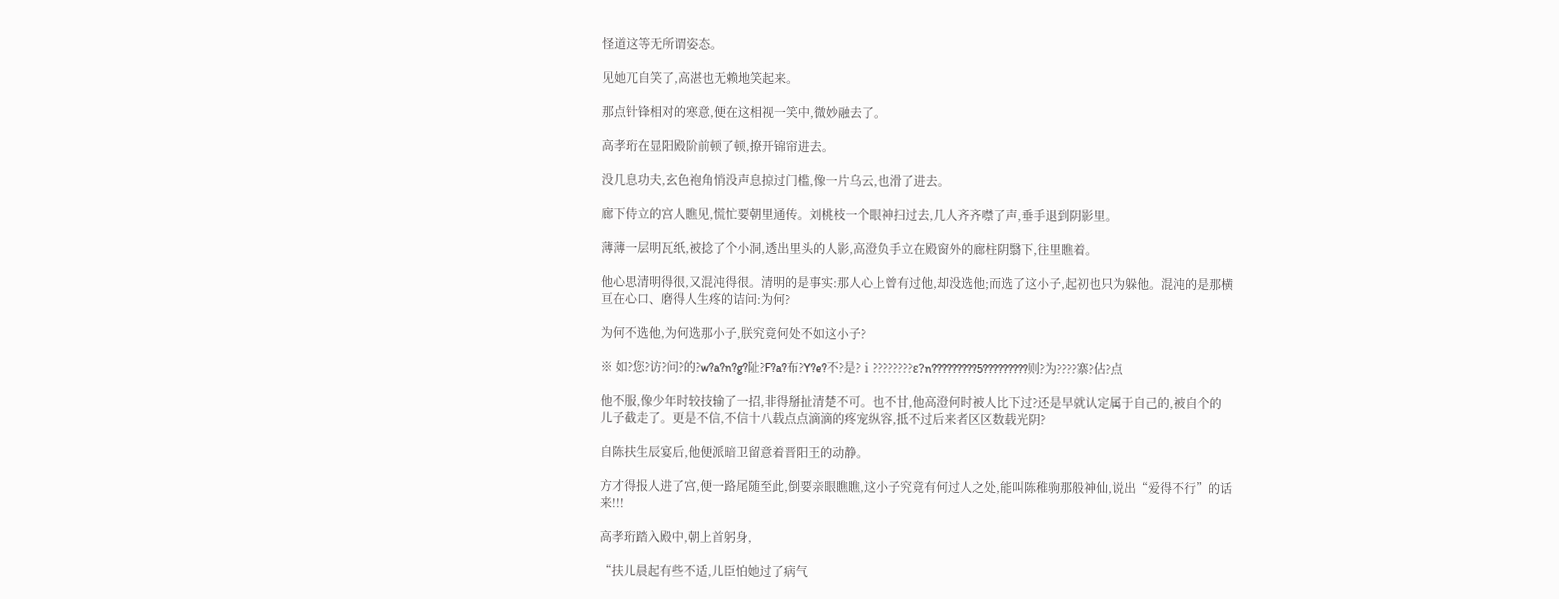怪道这等无所谓姿态。

见她兀自笑了,高湛也无赖地笑起来。

那点针锋相对的寒意,便在这相视一笑中,微妙融去了。

高孝珩在显阳殿阶前顿了顿,撩开锦帘进去。

没几息功夫,玄色袍角悄没声息掠过门槛,像一片乌云,也滑了进去。

廊下侍立的宫人瞧见,慌忙要朝里通传。刘桃枝一个眼神扫过去,几人齐齐噤了声,垂手退到阴影里。

薄薄一层明瓦纸,被捻了个小洞,透出里头的人影,高澄负手立在殿窗外的廊柱阴翳下,往里瞧着。

他心思清明得很,又混沌得很。清明的是事实:那人心上曾有过他,却没选他;而选了这小子,起初也只为躲他。混沌的是那横亘在心口、磨得人生疼的诘问:为何?

为何不选他,为何选那小子,朕究竟何处不如这小子?

※ 如?您?访?问?的?w?a?n?g?阯?F?a?布?Y?e?不?是?ⅰ????????ε?n?????????5?????????则?为????寨?佔?点

他不服,像少年时较技输了一招,非得掰扯清楚不可。也不甘,他高澄何时被人比下过?还是早就认定属于自己的,被自个的儿子截走了。更是不信,不信十八载点点滴滴的疼宠纵容,抵不过后来者区区数载光阴?

自陈扶生辰宴后,他便派暗卫留意着晋阳王的动静。

方才得报人进了宫,便一路尾随至此,倒要亲眼瞧瞧,这小子究竟有何过人之处,能叫陈稚驹那般神仙,说出“爱得不行”的话来!!!

高孝珩踏入殿中,朝上首躬身,

“扶儿晨起有些不适,儿臣怕她过了病气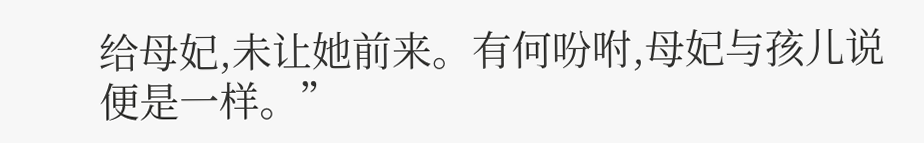给母妃,未让她前来。有何吩咐,母妃与孩儿说便是一样。”